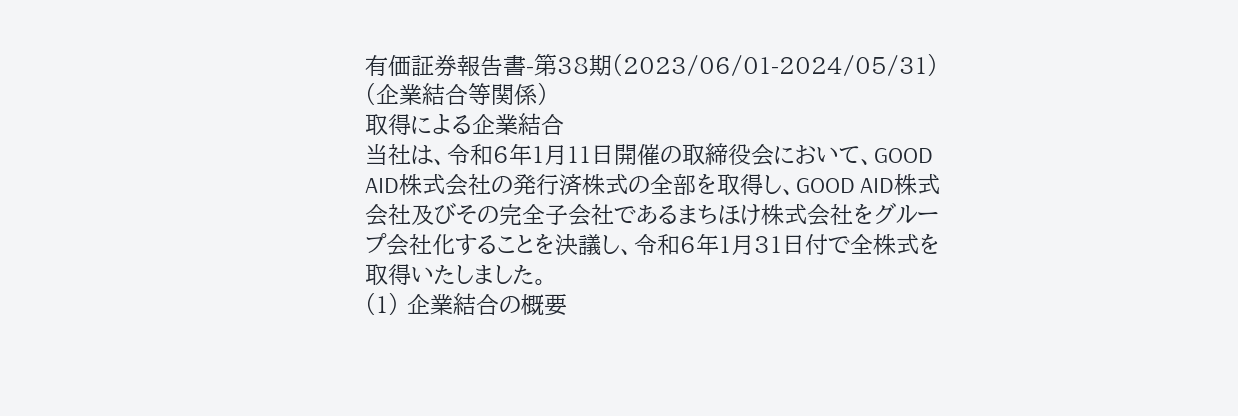有価証券報告書-第38期(2023/06/01-2024/05/31)
(企業結合等関係)
取得による企業結合
当社は、令和6年1月11日開催の取締役会において、GOOD AID株式会社の発行済株式の全部を取得し、GOOD AID株式会社及びその完全子会社であるまちほけ株式会社をグループ会社化することを決議し、令和6年1月31日付で全株式を取得いたしました。
(1) 企業結合の概要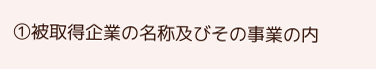①被取得企業の名称及びその事業の内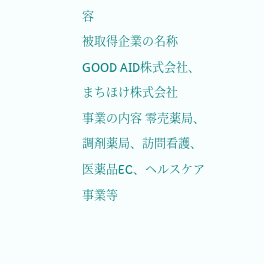容
被取得企業の名称 GООD AID株式会社、まちほけ株式会社
事業の内容 零売薬局、調剤薬局、訪問看護、医薬品EC、ヘルスケア事業等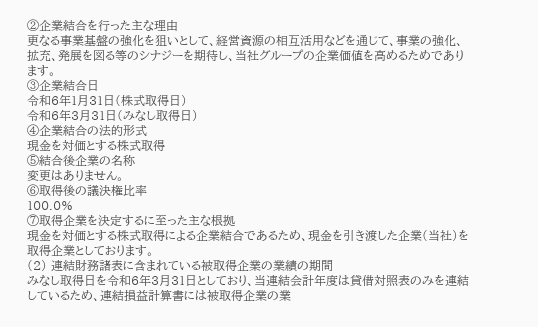②企業結合を行った主な理由
更なる事業基盤の強化を狙いとして、経営資源の相互活用などを通じて、事業の強化、拡充、発展を図る等のシナジーを期待し、当社グループの企業価値を高めるためであります。
③企業結合日
令和6年1月31日(株式取得日)
令和6年3月31日(みなし取得日)
④企業結合の法的形式
現金を対価とする株式取得
⑤結合後企業の名称
変更はありません。
⑥取得後の議決権比率
100.0%
⑦取得企業を決定するに至った主な根拠
現金を対価とする株式取得による企業結合であるため、現金を引き渡した企業(当社)を取得企業としております。
(2) 連結財務諸表に含まれている被取得企業の業績の期間
みなし取得日を令和6年3月31日としており、当連結会計年度は貸借対照表のみを連結しているため、連結損益計算書には被取得企業の業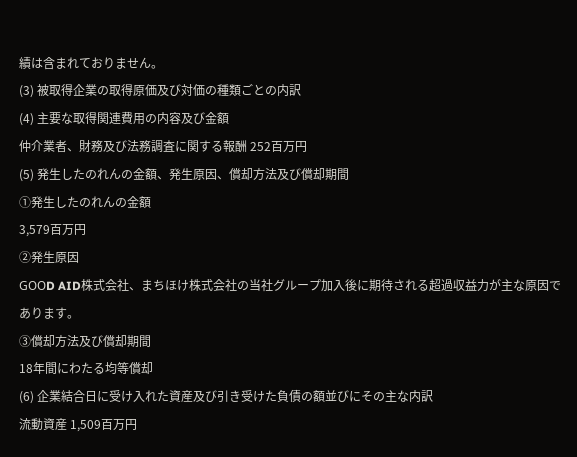績は含まれておりません。
(3) 被取得企業の取得原価及び対価の種類ごとの内訳
(4) 主要な取得関連費用の内容及び金額
仲介業者、財務及び法務調査に関する報酬 252百万円
(5) 発生したのれんの金額、発生原因、償却方法及び償却期間
①発生したのれんの金額
3,579百万円
②発生原因
GООD AID株式会社、まちほけ株式会社の当社グループ加入後に期待される超過収益力が主な原因であります。
③償却方法及び償却期間
18年間にわたる均等償却
(6) 企業結合日に受け入れた資産及び引き受けた負債の額並びにその主な内訳
流動資産 1,509百万円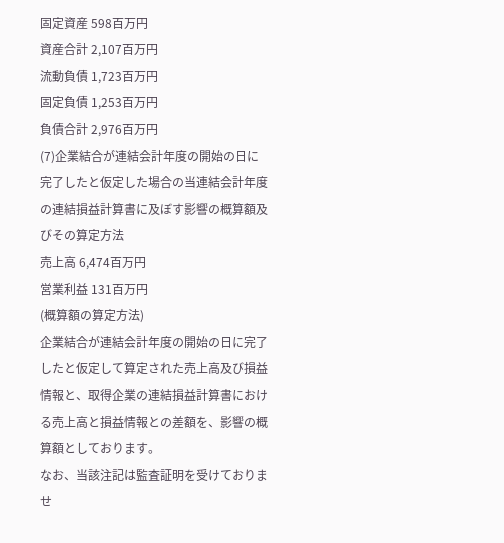固定資産 598百万円
資産合計 2,107百万円
流動負債 1,723百万円
固定負債 1,253百万円
負債合計 2,976百万円
(7)企業結合が連結会計年度の開始の日に完了したと仮定した場合の当連結会計年度の連結損益計算書に及ぼす影響の概算額及びその算定方法
売上高 6,474百万円
営業利益 131百万円
(概算額の算定方法)
企業結合が連結会計年度の開始の日に完了したと仮定して算定された売上高及び損益情報と、取得企業の連結損益計算書における売上高と損益情報との差額を、影響の概算額としております。
なお、当該注記は監査証明を受けておりませ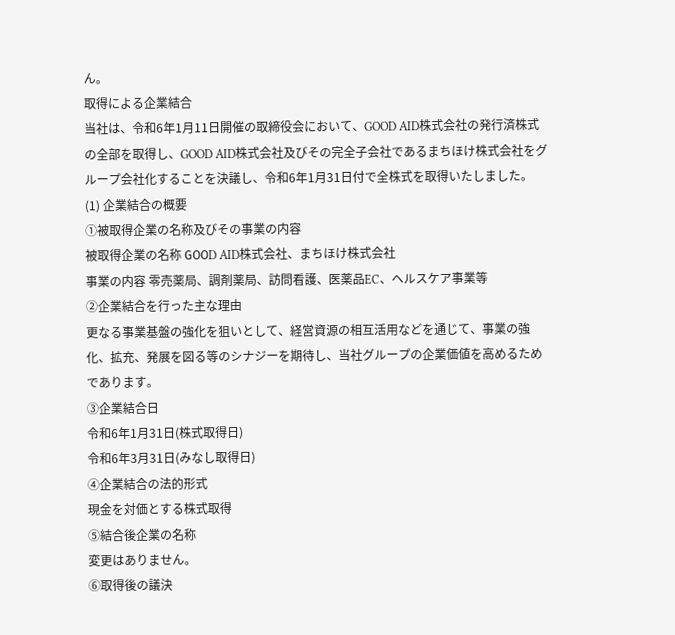ん。
取得による企業結合
当社は、令和6年1月11日開催の取締役会において、GOOD AID株式会社の発行済株式の全部を取得し、GOOD AID株式会社及びその完全子会社であるまちほけ株式会社をグループ会社化することを決議し、令和6年1月31日付で全株式を取得いたしました。
(1) 企業結合の概要
①被取得企業の名称及びその事業の内容
被取得企業の名称 GООD AID株式会社、まちほけ株式会社
事業の内容 零売薬局、調剤薬局、訪問看護、医薬品EC、ヘルスケア事業等
②企業結合を行った主な理由
更なる事業基盤の強化を狙いとして、経営資源の相互活用などを通じて、事業の強化、拡充、発展を図る等のシナジーを期待し、当社グループの企業価値を高めるためであります。
③企業結合日
令和6年1月31日(株式取得日)
令和6年3月31日(みなし取得日)
④企業結合の法的形式
現金を対価とする株式取得
⑤結合後企業の名称
変更はありません。
⑥取得後の議決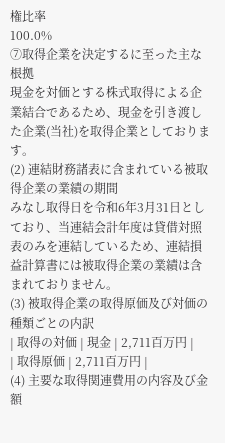権比率
100.0%
⑦取得企業を決定するに至った主な根拠
現金を対価とする株式取得による企業結合であるため、現金を引き渡した企業(当社)を取得企業としております。
(2) 連結財務諸表に含まれている被取得企業の業績の期間
みなし取得日を令和6年3月31日としており、当連結会計年度は貸借対照表のみを連結しているため、連結損益計算書には被取得企業の業績は含まれておりません。
(3) 被取得企業の取得原価及び対価の種類ごとの内訳
| 取得の対価 | 現金 | 2,711百万円 |
| 取得原価 | 2,711百万円 |
(4) 主要な取得関連費用の内容及び金額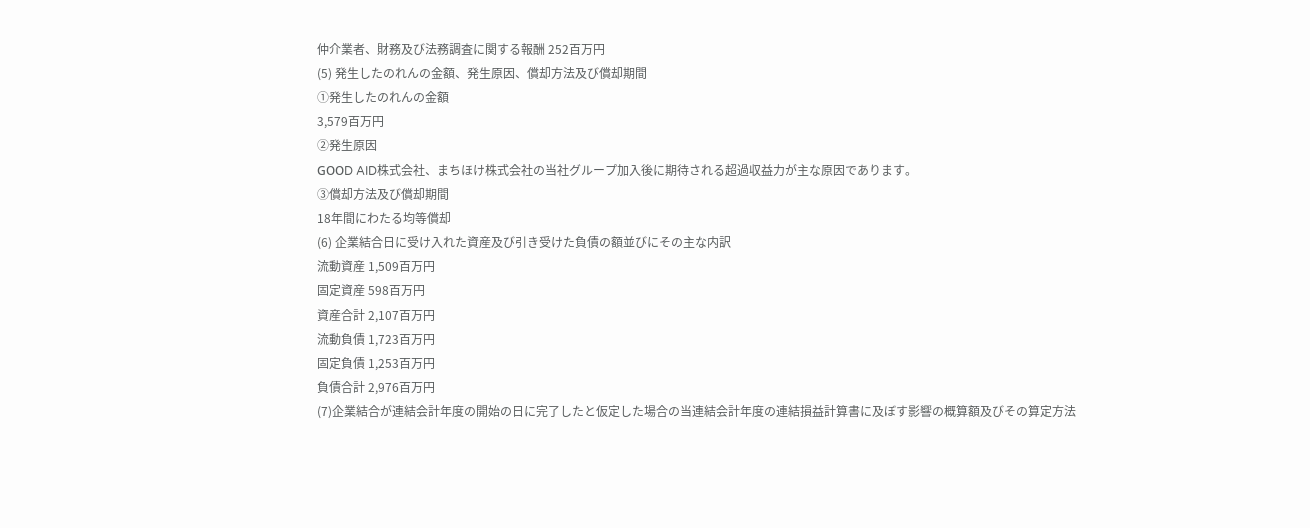仲介業者、財務及び法務調査に関する報酬 252百万円
(5) 発生したのれんの金額、発生原因、償却方法及び償却期間
①発生したのれんの金額
3,579百万円
②発生原因
GООD AID株式会社、まちほけ株式会社の当社グループ加入後に期待される超過収益力が主な原因であります。
③償却方法及び償却期間
18年間にわたる均等償却
(6) 企業結合日に受け入れた資産及び引き受けた負債の額並びにその主な内訳
流動資産 1,509百万円
固定資産 598百万円
資産合計 2,107百万円
流動負債 1,723百万円
固定負債 1,253百万円
負債合計 2,976百万円
(7)企業結合が連結会計年度の開始の日に完了したと仮定した場合の当連結会計年度の連結損益計算書に及ぼす影響の概算額及びその算定方法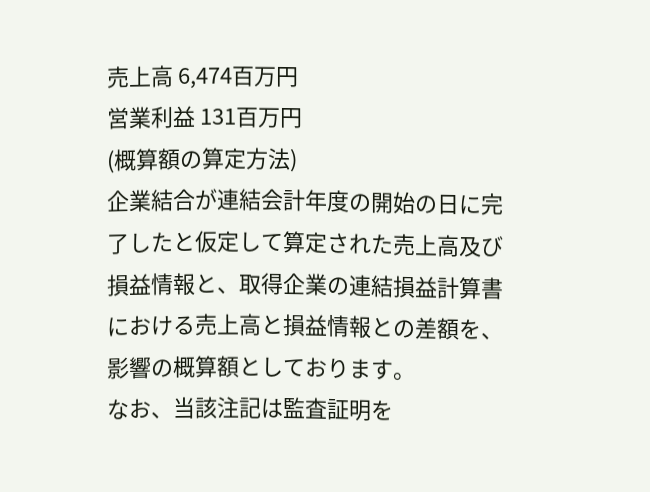売上高 6,474百万円
営業利益 131百万円
(概算額の算定方法)
企業結合が連結会計年度の開始の日に完了したと仮定して算定された売上高及び損益情報と、取得企業の連結損益計算書における売上高と損益情報との差額を、影響の概算額としております。
なお、当該注記は監査証明を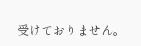受けておりません。